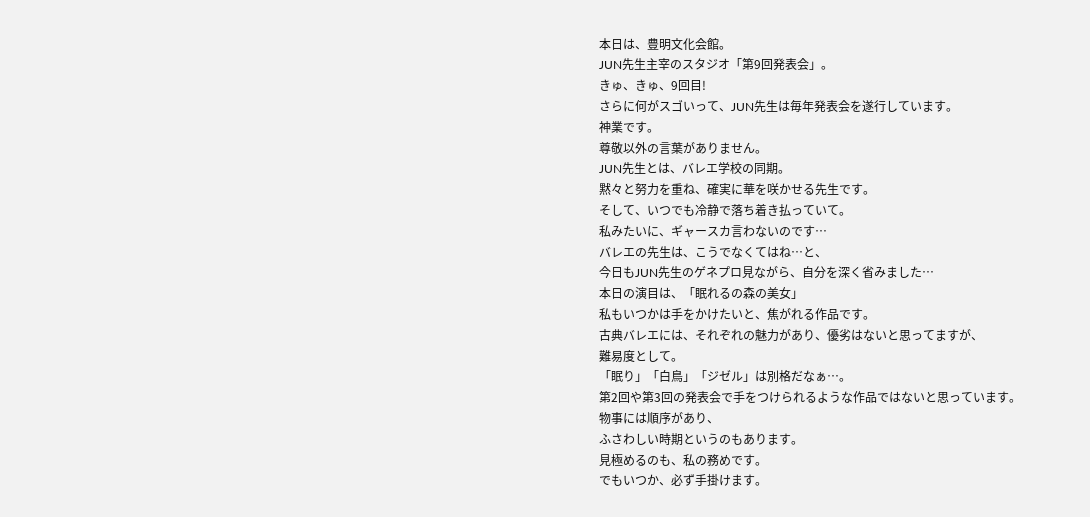本日は、豊明文化会館。
JUN先生主宰のスタジオ「第9回発表会」。
きゅ、きゅ、9回目!
さらに何がスゴいって、JUN先生は毎年発表会を遂行しています。
神業です。
尊敬以外の言葉がありません。
JUN先生とは、バレエ学校の同期。
黙々と努力を重ね、確実に華を咲かせる先生です。
そして、いつでも冷静で落ち着き払っていて。
私みたいに、ギャースカ言わないのです…
バレエの先生は、こうでなくてはね…と、
今日もJUN先生のゲネプロ見ながら、自分を深く省みました…
本日の演目は、「眠れるの森の美女」
私もいつかは手をかけたいと、焦がれる作品です。
古典バレエには、それぞれの魅力があり、優劣はないと思ってますが、
難易度として。
「眠り」「白鳥」「ジゼル」は別格だなぁ…。
第2回や第3回の発表会で手をつけられるような作品ではないと思っています。
物事には順序があり、
ふさわしい時期というのもあります。
見極めるのも、私の務めです。
でもいつか、必ず手掛けます。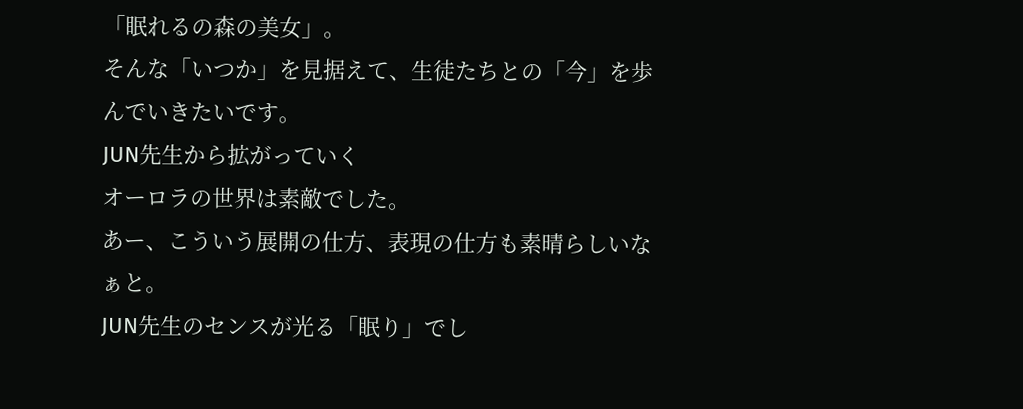「眠れるの森の美女」。
そんな「いつか」を見据えて、生徒たちとの「今」を歩んでいきたいです。
JUN先生から拡がっていく
オーロラの世界は素敵でした。
あー、こういう展開の仕方、表現の仕方も素晴らしいなぁと。
JUN先生のセンスが光る「眠り」でし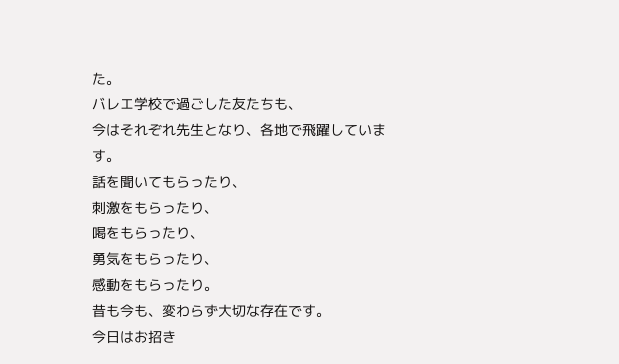た。
バレエ学校で過ごした友たちも、
今はそれぞれ先生となり、各地で飛躍しています。
話を聞いてもらったり、
刺激をもらったり、
喝をもらったり、
勇気をもらったり、
感動をもらったり。
昔も今も、変わらず大切な存在です。
今日はお招き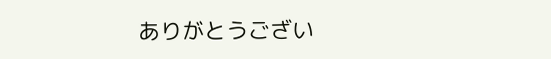ありがとうござい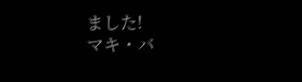ました!
マキ・バ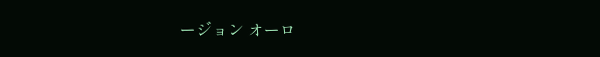ージョン オーロ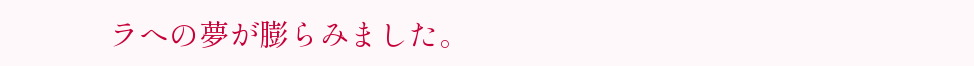ラへの夢が膨らみました。